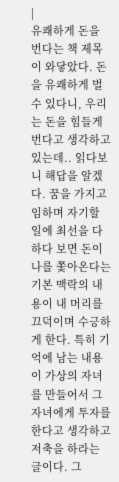|
유쾌하게 돈을 번다는 책 제목이 와닿았다. 돈을 유쾌하게 벌 수 있다니, 우리는 돈을 힘들게 번다고 생각하고 있는데.. 읽다보니 해답을 알겠다. 꿈을 가지고 임하며 자기할 일에 최선을 다하다 보면 돈이 나를 쫓아온다는 기본 맥락의 내용이 내 머리를 끄덕이며 수긍하게 한다. 특히 기억에 남는 내용이 가상의 자녀를 만들어서 그 자녀에게 투자를 한다고 생각하고 저축을 하라는 글이다. 그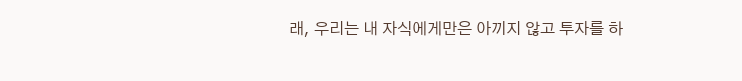래, 우리는 내 자식에게만은 아끼지 않고 투자를 하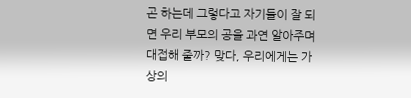곤 하는데 그렇다고 자기들이 잘 되면 우리 부모의 공을 과연 알아주며 대접해 줄까? 맞다, 우리에게는 가상의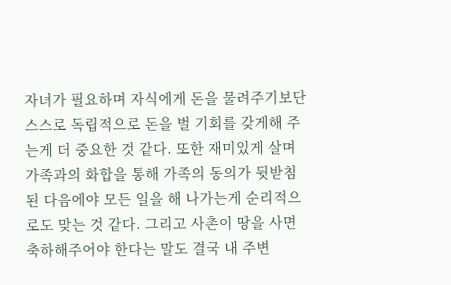자녀가 필요하며 자식에게 돈을 물려주기보단 스스로 독립적으로 돈을 벌 기회를 갖게해 주는게 더 중요한 것 같다. 또한 재미있게 살며 가족과의 화합을 통해 가족의 동의가 뒷받침된 다음에야 모든 일을 해 나가는게 순리적으로도 맞는 것 같다. 그리고 사촌이 땅을 사면 축하해주어야 한다는 말도 결국 내 주변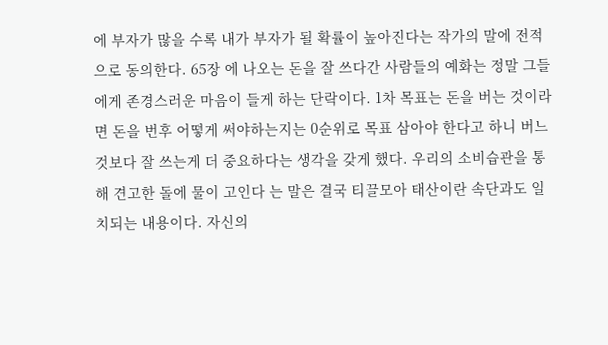에 부자가 많을 수록 내가 부자가 될 확률이 높아진다는 작가의 말에 전적으로 동의한다. 65장 에 나오는 돈을 잘 쓰다간 사람들의 예화는 정말 그들에게 존경스러운 마음이 들게 하는 단락이다. 1차 목표는 돈을 버는 것이라면 돈을 번후 어떻게 써야하는지는 0순위로 목표 삼아야 한다고 하니 버느 것보다 잘 쓰는게 더 중요하다는 생각을 갖게 했다. 우리의 소비습관을 통해 견고한 돌에 물이 고인다 는 말은 결국 티끌모아 태산이란 속단과도 일치되는 내용이다. 자신의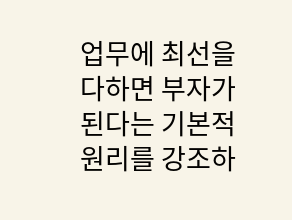업무에 최선을 다하면 부자가 된다는 기본적 원리를 강조하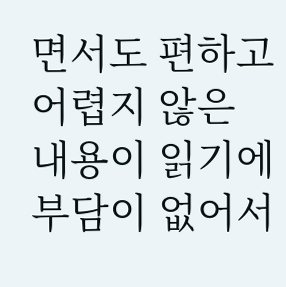면서도 편하고 어렵지 않은 내용이 읽기에 부담이 없어서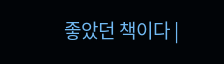좋았던 책이다 |